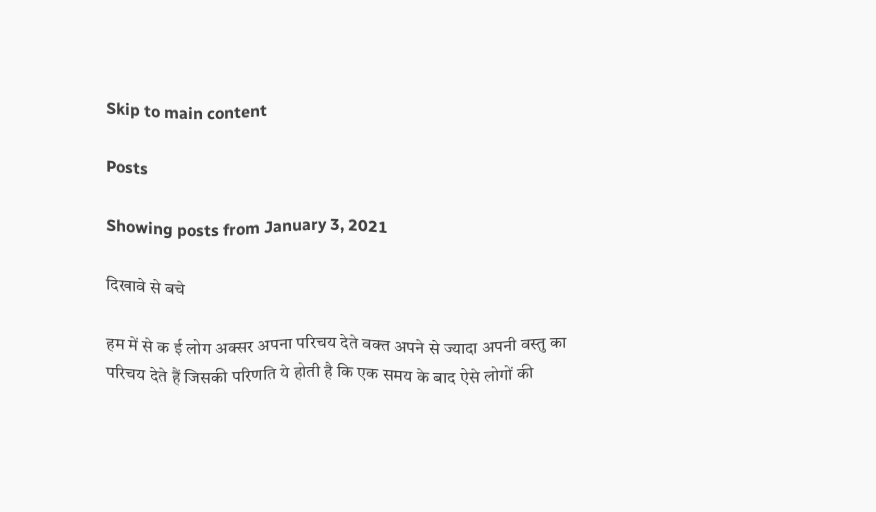Skip to main content

Posts

Showing posts from January 3, 2021

दिखावे से बचे

हम में से क ई लोग अक्सर अपना परिचय देते वक्त अपने से ज्यादा अपनी वस्तु का परिचय देते हैं जिसकी परिणति ये होती है कि एक समय के बाद ऐसे लोगों की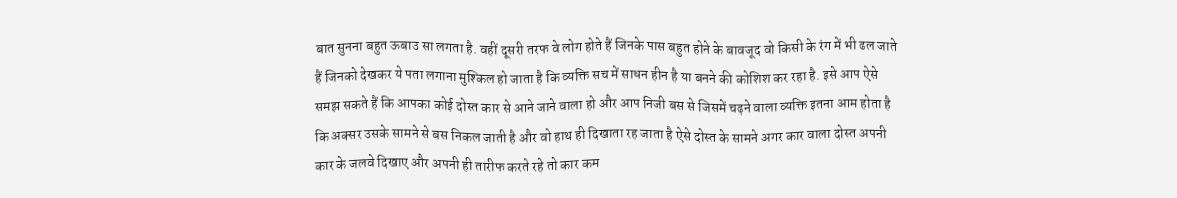बात सुनना बहुत ऊबाउ सा लगता है. वहीं दूसरी तरफ वे लोग होते हैं जिनके पास बहुत होने के बावजूद वो किसी के रंग में भी ढल जाते हैं जिनको देखकर ये पता लगाना मुश्किल हो जाता है कि व्यक्ति सच में साधन हीन है या बनने की कोशिश कर रहा है. इसे आप ऐसे समझ सकते हैं कि आपका कोई दोस्त कार से आने जाने वाला हो और आप निजी बस से जिसमें चढ़ने वाला व्यक्ति इतना आम होता है कि अक्सर उसके सामने से बस निकल जाती है और वो हाथ ही दिखाता रह जाता है ऐसे दोस्त के सामने अगर कार वाला दोस्त अपनी कार के जलवे दिखाए और अपनी ही तारीफ करते रहे तो कार कम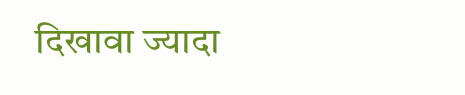दिखावा ज्यादा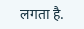लगता है.